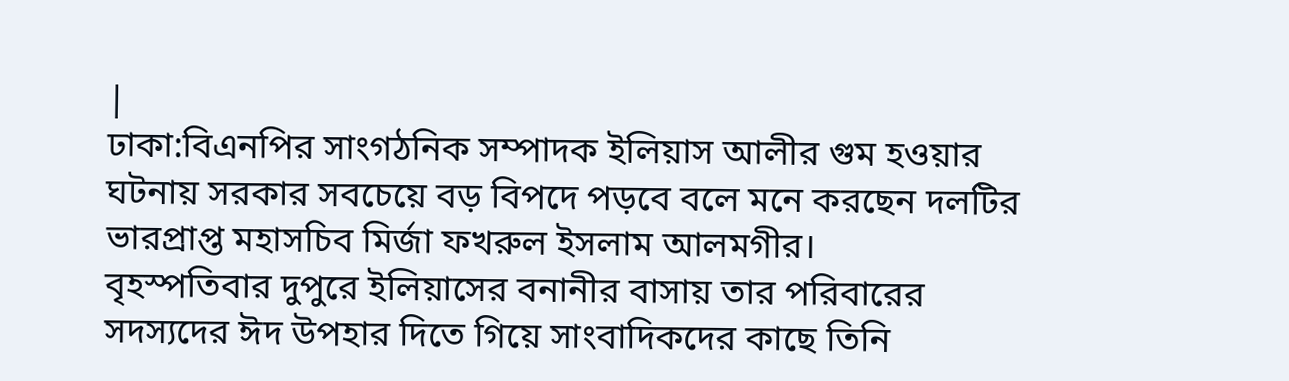|
ঢাকা:বিএনপির সাংগঠনিক সম্পাদক ইলিয়াস আলীর গুম হওয়ার ঘটনায় সরকার সবচেয়ে বড় বিপদে পড়বে বলে মনে করছেন দলটির ভারপ্রাপ্ত মহাসচিব মির্জা ফখরুল ইসলাম আলমগীর।
বৃহস্পতিবার দুপুরে ইলিয়াসের বনানীর বাসায় তার পরিবারের সদস্যদের ঈদ উপহার দিতে গিয়ে সাংবাদিকদের কাছে তিনি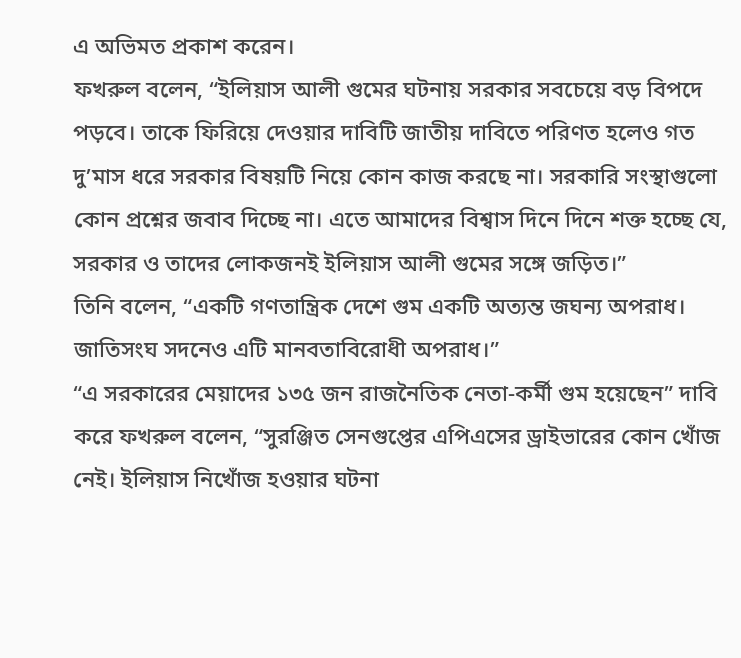এ অভিমত প্রকাশ করেন।
ফখরুল বলেন, “ইলিয়াস আলী গুমের ঘটনায় সরকার সবচেয়ে বড় বিপদে পড়বে। তাকে ফিরিয়ে দেওয়ার দাবিটি জাতীয় দাবিতে পরিণত হলেও গত দু’মাস ধরে সরকার বিষয়টি নিয়ে কোন কাজ করছে না। সরকারি সংস্থাগুলো কোন প্রশ্নের জবাব দিচ্ছে না। এতে আমাদের বিশ্বাস দিনে দিনে শক্ত হচ্ছে যে, সরকার ও তাদের লোকজনই ইলিয়াস আলী গুমের সঙ্গে জড়িত।”
তিনি বলেন, “একটি গণতান্ত্রিক দেশে গুম একটি অত্যন্ত জঘন্য অপরাধ। জাতিসংঘ সদনেও এটি মানবতাবিরোধী অপরাধ।”
“এ সরকারের মেয়াদের ১৩৫ জন রাজনৈতিক নেতা-কর্মী গুম হয়েছেন” দাবি করে ফখরুল বলেন, “সুরঞ্জিত সেনগুপ্তের এপিএসের ড্রাইভারের কোন খোঁজ নেই। ইলিয়াস নিখোঁজ হওয়ার ঘটনা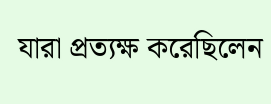যারা প্রত্যক্ষ করেছিলেন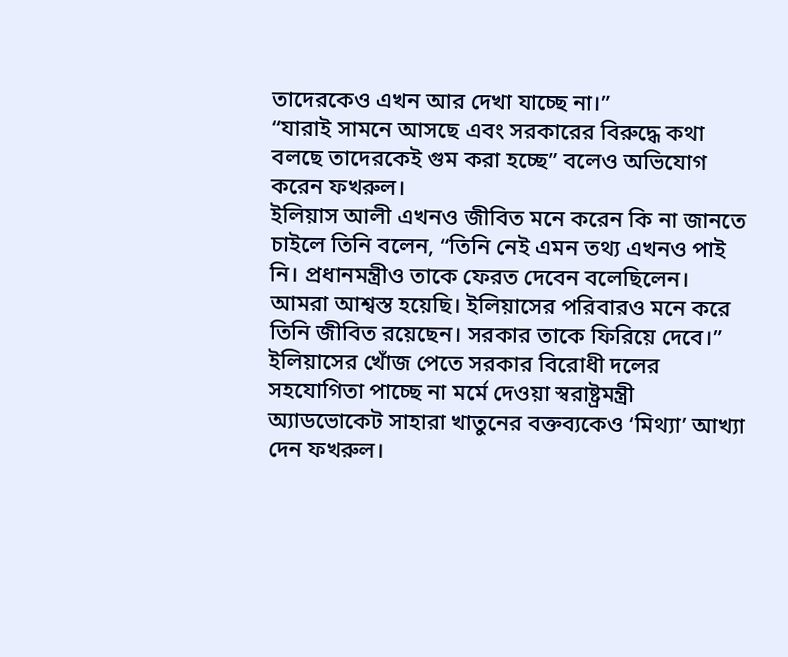তাদেরকেও এখন আর দেখা যাচ্ছে না।”
“যারাই সামনে আসছে এবং সরকারের বিরুদ্ধে কথা বলছে তাদেরকেই গুম করা হচ্ছে” বলেও অভিযোগ করেন ফখরুল।
ইলিয়াস আলী এখনও জীবিত মনে করেন কি না জানতে চাইলে তিনি বলেন, “তিনি নেই এমন তথ্য এখনও পাই নি। প্রধানমন্ত্রীও তাকে ফেরত দেবেন বলেছিলেন। আমরা আশ্বস্ত হয়েছি। ইলিয়াসের পরিবারও মনে করে তিনি জীবিত রয়েছেন। সরকার তাকে ফিরিয়ে দেবে।”
ইলিয়াসের খোঁজ পেতে সরকার বিরোধী দলের সহযোগিতা পাচ্ছে না মর্মে দেওয়া স্বরাষ্ট্রমন্ত্রী অ্যাডভোকেট সাহারা খাতুনের বক্তব্যকেও ‘মিথ্যা’ আখ্যা দেন ফখরুল।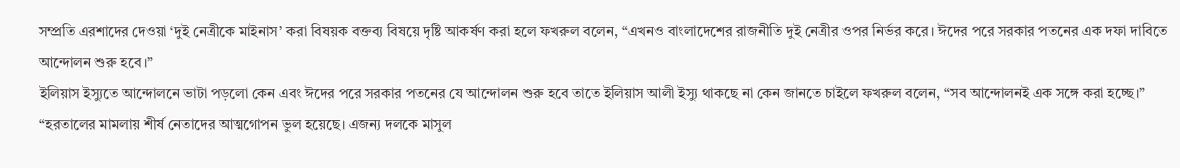সম্প্রতি এরশাদের দেওয়া ‘দুই নেত্রীকে মাইনাস’ করা বিষয়ক বক্তব্য বিষয়ে দৃষ্টি আকর্ষণ করা হলে ফখরুল বলেন, “এখনও বাংলাদেশের রাজনীতি দুই নেত্রীর ওপর নির্ভর করে। ঈদের পরে সরকার পতনের এক দফা দাবিতে আন্দোলন শুরু হবে।”
ইলিয়াস ইস্যুতে আন্দোলনে ভাটা পড়লো কেন এবং ঈদের পরে সরকার পতনের যে আন্দোলন শুরু হবে তাতে ইলিয়াস আলী ইস্যু থাকছে না কেন জানতে চাইলে ফখরুল বলেন, “সব আন্দোলনই এক সঙ্গে করা হচ্ছে।”
“হরতালের মামলায় শীর্ষ নেতাদের আত্মগোপন ভুল হয়েছে। এজন্য দলকে মাসুল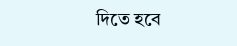দিতে হবে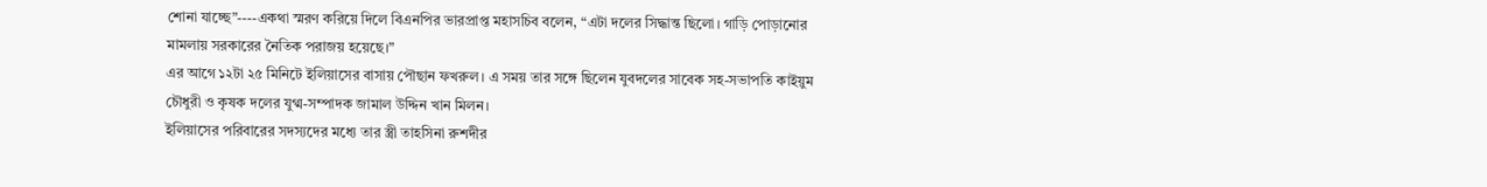শোনা যাচ্ছে”----একথা স্মরণ করিয়ে দিলে বিএনপির ভারপ্রাপ্ত মহাসচিব বলেন, “এটা দলের সিদ্ধান্ত ছিলো। গাড়ি পোড়ানোর মামলায় সরকারের নৈতিক পরাজয় হয়েছে।”
এর আগে ১২টা ২৫ মিনিটে ইলিয়াসের বাসায় পৌছান ফখরুল। এ সময় তার সঙ্গে ছিলেন যুবদলের সাবেক সহ-সভাপতি কাইয়ুম চৌধুরী ও কৃষক দলের যুগ্ম-সম্পাদক জামাল উদ্দিন খান মিলন।
ইলিয়াসের পরিবারের সদস্যদের মধ্যে তার স্ত্রী তাহসিনা রুশদীর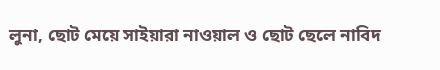লুনা, ছোট মেয়ে সাইয়ারা নাওয়াল ও ছোট ছেলে নাবিদ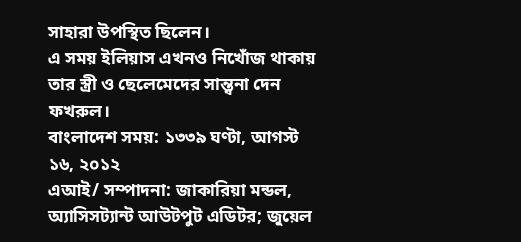সাহারা উপস্থিত ছিলেন।
এ সময় ইলিয়াস এখনও নিখোঁজ থাকায় তার স্ত্রী ও ছেলেমেদের সান্ত্বনা দেন ফখরুল।
বাংলাদেশ সময়: ১৩৩৯ ঘণ্টা, আগস্ট ১৬, ২০১২
এআই/ সম্পাদনা: জাকারিয়া মন্ডল, অ্যাসিসট্যান্ট আউটপুট এডিটর; জুয়েল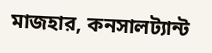মাজহার, কনসালট্যান্ট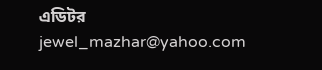এডিটর jewel_mazhar@yahoo.com